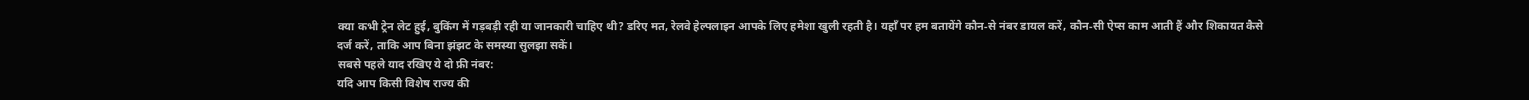क्या कभी ट्रेन लेट हुई, बुकिंग में गड़बड़ी रही या जानकारी चाहिए थी? डरिए मत, रेलवे हेल्पलाइन आपके लिए हमेशा खुली रहती है। यहाँ पर हम बतायेंगे कौन‑से नंबर डायल करें, कौन‑सी ऐप्स काम आती हैं और शिकायत कैसे दर्ज करें, ताकि आप बिना झंझट के समस्या सुलझा सकें।
सबसे पहले याद रखिए ये दो फ्री नंबर:
यदि आप किसी विशेष राज्य की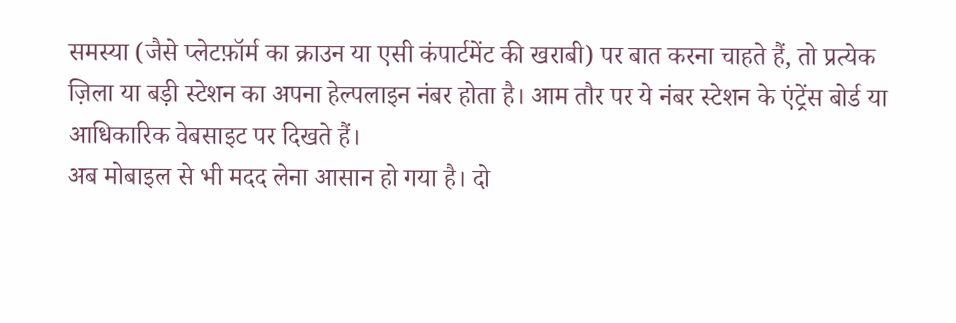समस्या (जैसे प्लेटफ़ॉर्म का क्राउन या एसी कंपार्टमेंट की खराबी) पर बात करना चाहते हैं, तो प्रत्येक ज़िला या बड़ी स्टेशन का अपना हेल्पलाइन नंबर होता है। आम तौर पर ये नंबर स्टेशन के एंट्रेंस बोर्ड या आधिकारिक वेबसाइट पर दिखते हैं।
अब मोबाइल से भी मदद लेना आसान हो गया है। दो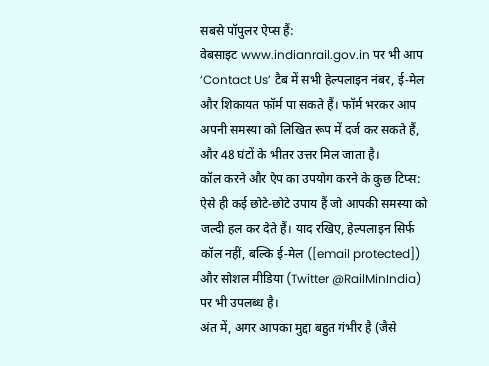सबसे पॉपुलर ऐप्स हैं:
वेबसाइट www.indianrail.gov.in पर भी आप ‘Contact Us’ टैब में सभी हेल्पलाइन नंबर, ई‑मेल और शिकायत फॉर्म पा सकते हैं। फॉर्म भरकर आप अपनी समस्या को लिखित रूप में दर्ज कर सकते हैं, और 48 घंटों के भीतर उत्तर मिल जाता है।
कॉल करने और ऐप का उपयोग करने के कुछ टिप्स:
ऐसे ही कई छोटे‑छोटे उपाय हैं जो आपकी समस्या को जल्दी हल कर देते हैं। याद रखिए, हेल्पलाइन सिर्फ कॉल नहीं, बल्कि ई‑मेल ([email protected]) और सोशल मीडिया (Twitter @RailMinIndia) पर भी उपलब्ध है।
अंत में, अगर आपका मुद्दा बहुत गंभीर है (जैसे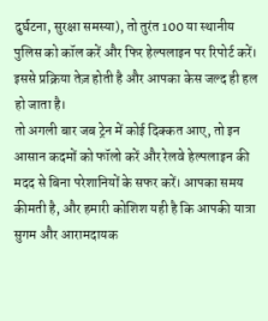दुर्घटना, सुरक्षा समस्या), तो तुरंत 100 या स्थानीय पुलिस को कॉल करें और फिर हेल्पलाइन पर रिपोर्ट करें। इससे प्रक्रिया तेज़ होती है और आपका केस जल्द ही हल हो जाता है।
तो अगली बार जब ट्रेन में कोई दिक्कत आए, तो इन आसान कदमों को फॉलो करें और रेलवे हेल्पलाइन की मदद से बिना परेशानियों के सफर करें। आपका समय कीमती है, और हमारी कोशिश यही है कि आपकी यात्रा सुगम और आरामदायक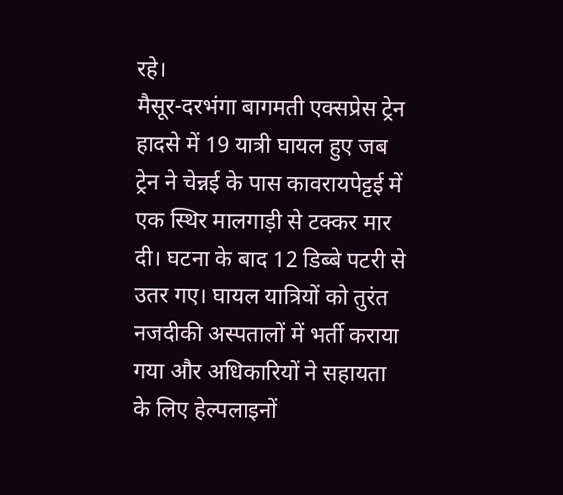रहे।
मैसूर-दरभंगा बागमती एक्सप्रेस ट्रेन हादसे में 19 यात्री घायल हुए जब ट्रेन ने चेन्नई के पास कावरायपेट्टई में एक स्थिर मालगाड़ी से टक्कर मार दी। घटना के बाद 12 डिब्बे पटरी से उतर गए। घायल यात्रियों को तुरंत नजदीकी अस्पतालों में भर्ती कराया गया और अधिकारियों ने सहायता के लिए हेल्पलाइनों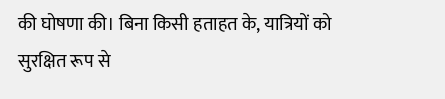की घोषणा की। बिना किसी हताहत के, यात्रियों को सुरक्षित रूप से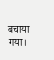बचाया गया।